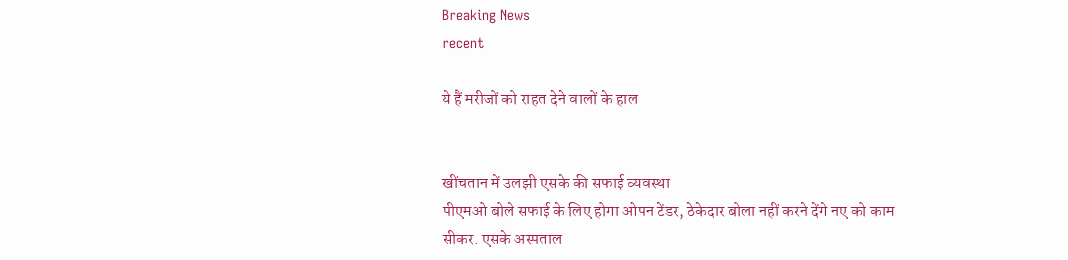Breaking News
recent

ये हैं मरीजों को राहत देने वालों के हाल


खींचतान में उलझी एसके की सफाई व्यवस्था
पीएमओ बोले सफाई के लिए होगा ओपन टेंडर, ठेकेदार बोला नहीं करने देंगे नए को काम
सीकर. एसके अस्पताल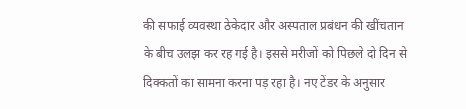की सफाई व्यवस्था ठेकेदार और अस्पताल प्रबंधन की खींचतान के बीच उलझ कर रह गई है। इससे मरीजों को पिछले दो दिन से दिक्कतों का सामना करना पड़ रहा है। नए टेंडर के अनुसार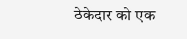ठेकेदार को एक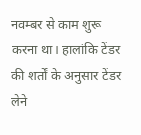नवम्बर से काम शुरू करना था। हालांकि टेंडर की शर्तों के अनुसार टेंडर लेने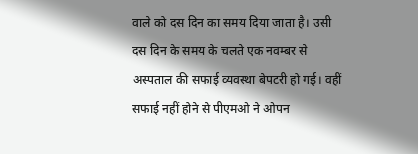वाले को दस दिन का समय दिया जाता है। उसी दस दिन के समय के चलते एक नवम्बर से अस्पताल की सफाई व्यवस्था बेपटरी हो गई। वहीं सफाई नहीं होने से पीएमओ ने ओपन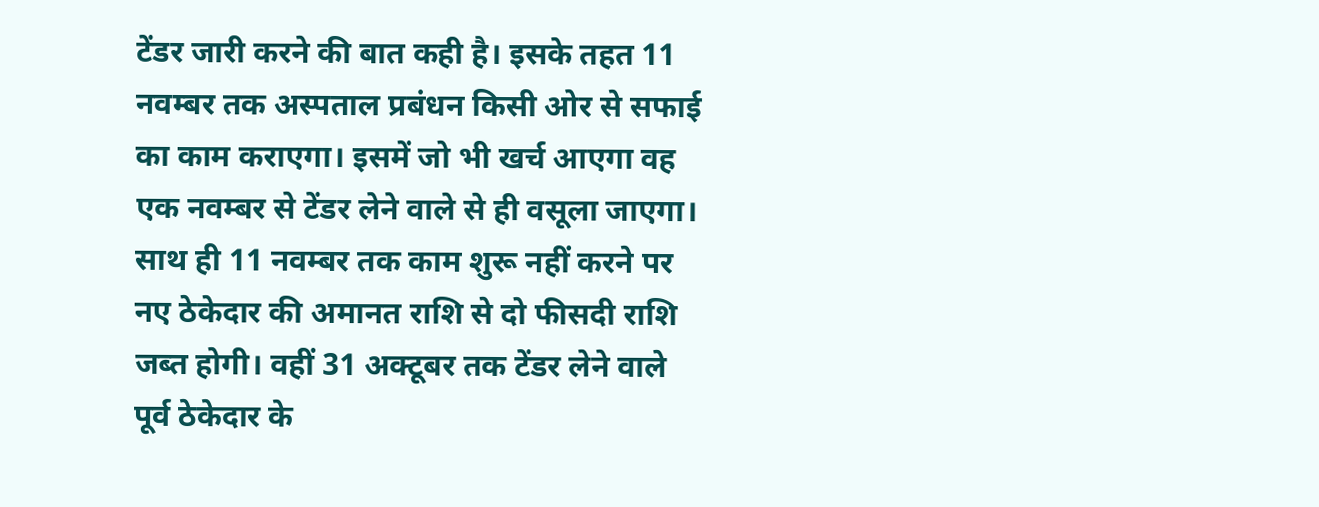टेंडर जारी करने की बात कही है। इसके तहत 11 नवम्बर तक अस्पताल प्रबंधन किसी ओर से सफाई का काम कराएगा। इसमें जो भी खर्च आएगा वह एक नवम्बर से टेंडर लेने वाले से ही वसूला जाएगा। साथ ही 11 नवम्बर तक काम शुरू नहीं करने पर नए ठेकेदार की अमानत राशि से दो फीसदी राशि जब्त होगी। वहीं 31 अक्टूबर तक टेंडर लेने वाले पूर्व ठेकेदार के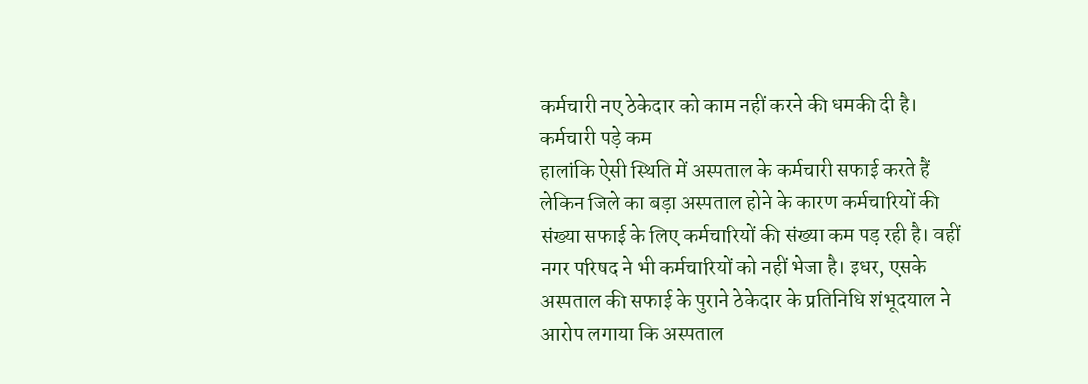कर्मचारी नए ठेकेदार को काम नहीं करने की धमकी दी है।
कर्मचारी पड़े कम
हालांकि ऐसी स्थिति में अस्पताल के कर्मचारी सफाई करते हैं लेकिन जिले का बड़ा अस्पताल होने के कारण कर्मचारियों की संख्या सफाई के लिए कर्मचारियों की संख्या कम पड़ रही है। वहीं नगर परिषद ने भी कर्मचारियों को नहीं भेजा है। इधर, एसके अस्पताल की सफाई के पुराने ठेकेदार के प्रतिनिधि शंभूदयाल ने आरोप लगाया कि अस्पताल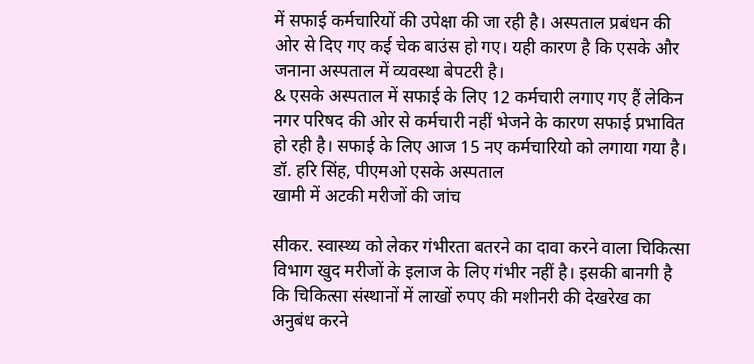में सफाई कर्मचारियों की उपेक्षा की जा रही है। अस्पताल प्रबंधन की ओर से दिए गए कई चेक बाउंस हो गए। यही कारण है कि एसके और जनाना अस्पताल में व्यवस्था बेपटरी है।
& एसके अस्पताल में सफाई के लिए 12 कर्मचारी लगाए गए हैं लेकिन नगर परिषद की ओर से कर्मचारी नहीं भेजने के कारण सफाई प्रभावित हो रही है। सफाई के लिए आज 15 नए कर्मचारियो को लगाया गया है।
डॉ. हरि सिंह, पीएमओ एसके अस्पताल
खामी में अटकी मरीजों की जांच

सीकर. स्वास्थ्य को लेकर गंभीरता बतरने का दावा करने वाला चिकित्सा विभाग खुद मरीजों के इलाज के लिए गंभीर नहीं है। इसकी बानगी है कि चिकित्सा संस्थानों में लाखों रुपए की मशीनरी की देखरेख का अनुबंध करने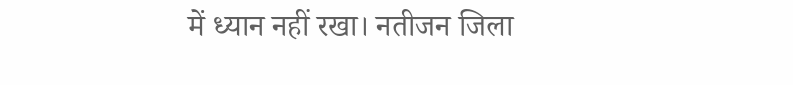में ध्यान नहीं रखा। नतीजन जिला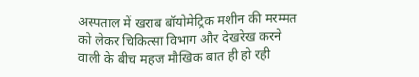अस्पताल में खराब बॉयोमेट्रिक मशीन की मरम्मत को लेकर चिकित्सा विभाग और देखरेख करने वाली के बीच महज मौखिक बात ही हो रही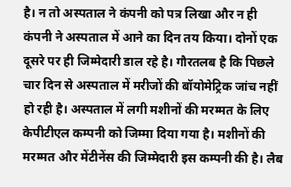है। न तो अस्पताल ने कंपनी को पत्र लिखा और न ही कंपनी ने अस्पताल में आने का दिन तय किया। दोनों एक दूसरे पर ही जिम्मेदारी डाल रहे है। गौरतलब है कि पिछले चार दिन से अस्पताल में मरीजों की बॉयोमेट्रिक जांच नहीं हो रही है। अस्पताल में लगी मशीनों की मरम्मत के लिए केपीटीएल कम्पनी को जिम्मा दिया गया है। मशीनों की मरम्मत और मेंटीनेंस की जिम्मेदारी इस कम्पनी की है। लैब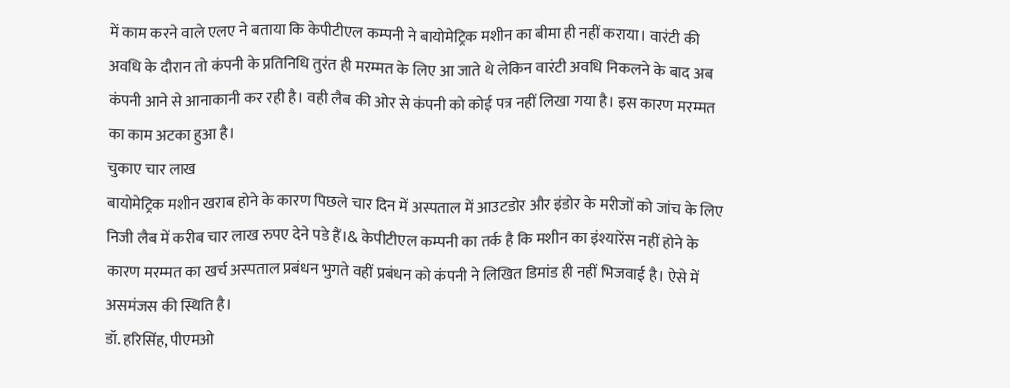में काम करने वाले एलए ने बताया कि केपीटीएल कम्पनी ने बायोमेट्रिक मशीन का बीमा ही नहीं कराया। वारंटी की अवधि के दौरान तो कंपनी के प्रतिनिधि तुरंत ही मरम्मत के लिए आ जाते थे लेकिन वारंटी अवधि निकलने के बाद अब कंपनी आने से आनाकानी कर रही है। वही लैब की ओर से कंपनी को कोई पत्र नहीं लिखा गया है। इस कारण मरम्मत का काम अटका हुआ है।
चुकाए चार लाख
बायोमेट्रिक मशीन खराब होने के कारण पिछले चार दिन में अस्पताल में आउटडोर और इंडोर के मरीजों को जांच के लिए निजी लैब में करीब चार लाख रुपए देने पडे हैं।& केपीटीएल कम्पनी का तर्क है कि मशीन का इंश्यारेंस नहीं होने के कारण मरम्मत का खर्च अस्पताल प्रबंधन भुगते वहीं प्रबंधन को कंपनी ने लिखित डिमांड ही नहीं भिजवाई है। ऐसे में असमंजस की स्थिति है।
डॉ. हरिसिंह, पीएमओ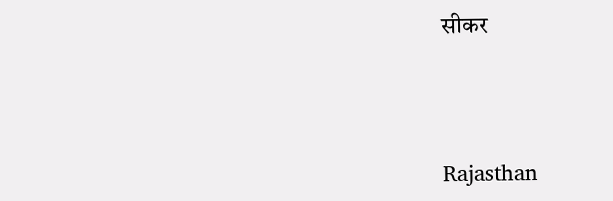सीकर



Rajasthan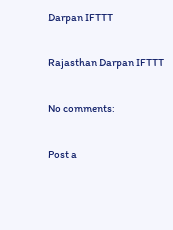Darpan IFTTT

Rajasthan Darpan IFTTT

No comments:

Post a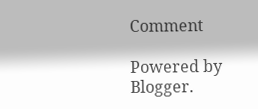Comment

Powered by Blogger.